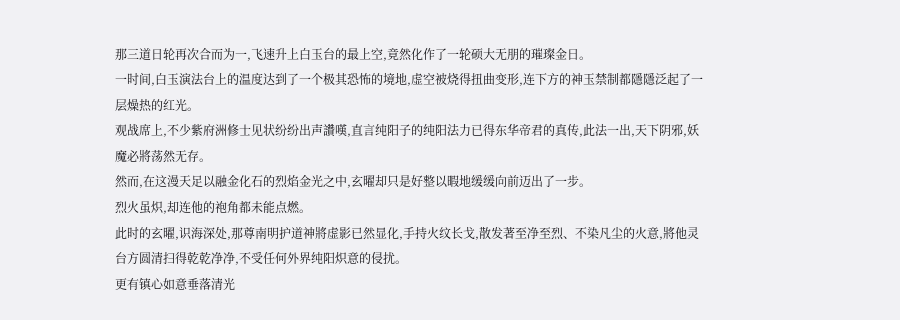那三道日轮再次合而为一,飞速升上白玉台的最上空,竟然化作了一轮硕大无朋的璀璨金日。
一时间,白玉演法台上的温度达到了一个极其恐怖的境地,虚空被烧得扭曲变形,连下方的神玉禁制都隱隱泛起了一层燥热的红光。
观战席上,不少紫府洲修士见状纷纷出声讚嘆,直言纯阳子的纯阳法力已得东华帝君的真传,此法一出,天下阴邪,妖魔必將荡然无存。
然而,在这漫天足以融金化石的烈焰金光之中,玄曜却只是好整以暇地缓缓向前迈出了一步。
烈火虽炽,却连他的袍角都未能点燃。
此时的玄曜,识海深处,那尊南明护道神將虚影已然显化,手持火纹长戈,散发著至净至烈、不染凡尘的火意,將他灵台方圆清扫得乾乾净净,不受任何外界纯阳炽意的侵扰。
更有镇心如意垂落清光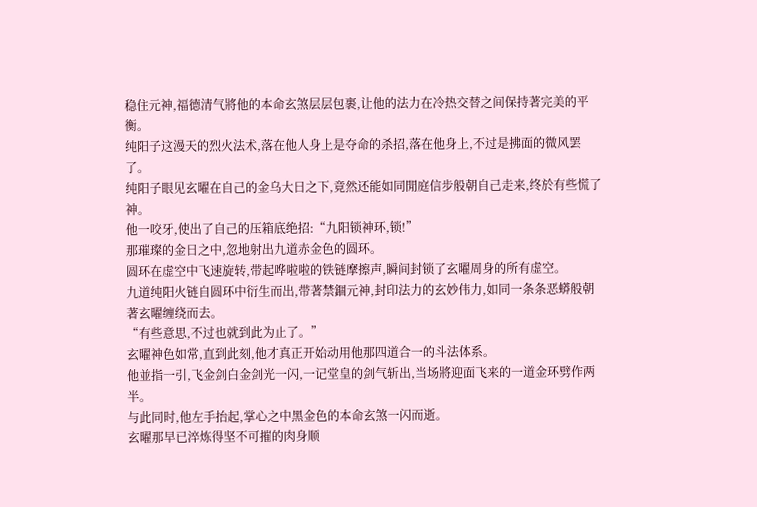稳住元神,福德清气將他的本命玄煞层层包裹,让他的法力在冷热交替之间保持著完美的平衡。
纯阳子这漫天的烈火法术,落在他人身上是夺命的杀招,落在他身上,不过是拂面的微风罢了。
纯阳子眼见玄曜在自己的金乌大日之下,竟然还能如同閒庭信步般朝自己走来,终於有些慌了神。
他一咬牙,使出了自己的压箱底绝招:“九阳锁神环,锁!”
那璀璨的金日之中,忽地射出九道赤金色的圆环。
圆环在虚空中飞速旋转,带起哗啦啦的铁链摩擦声,瞬间封锁了玄曜周身的所有虚空。
九道纯阳火链自圆环中衍生而出,带著禁錮元神,封印法力的玄妙伟力,如同一条条恶蟒般朝著玄曜缠绕而去。
“有些意思,不过也就到此为止了。”
玄曜神色如常,直到此刻,他才真正开始动用他那四道合一的斗法体系。
他並指一引,飞金剑白金剑光一闪,一记堂皇的剑气斩出,当场將迎面飞来的一道金环劈作两半。
与此同时,他左手抬起,掌心之中黑金色的本命玄煞一闪而逝。
玄曜那早已淬炼得坚不可摧的肉身顺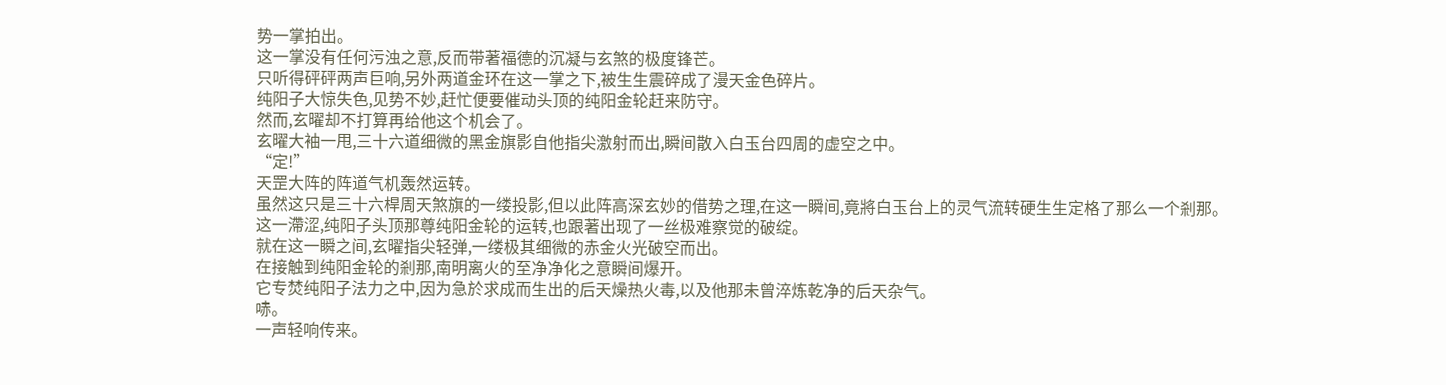势一掌拍出。
这一掌没有任何污浊之意,反而带著福德的沉凝与玄煞的极度锋芒。
只听得砰砰两声巨响,另外两道金环在这一掌之下,被生生震碎成了漫天金色碎片。
纯阳子大惊失色,见势不妙,赶忙便要催动头顶的纯阳金轮赶来防守。
然而,玄曜却不打算再给他这个机会了。
玄曜大袖一甩,三十六道细微的黑金旗影自他指尖激射而出,瞬间散入白玉台四周的虚空之中。
“定!”
天罡大阵的阵道气机轰然运转。
虽然这只是三十六桿周天煞旗的一缕投影,但以此阵高深玄妙的借势之理,在这一瞬间,竟將白玉台上的灵气流转硬生生定格了那么一个剎那。
这一滯涩,纯阳子头顶那尊纯阳金轮的运转,也跟著出现了一丝极难察觉的破绽。
就在这一瞬之间,玄曜指尖轻弹,一缕极其细微的赤金火光破空而出。
在接触到纯阳金轮的剎那,南明离火的至净净化之意瞬间爆开。
它专焚纯阳子法力之中,因为急於求成而生出的后天燥热火毒,以及他那未曾淬炼乾净的后天杂气。
哧。
一声轻响传来。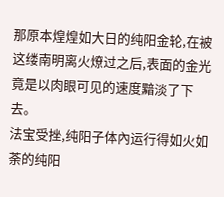那原本煌煌如大日的纯阳金轮,在被这缕南明离火燎过之后,表面的金光竟是以肉眼可见的速度黯淡了下去。
法宝受挫,纯阳子体內运行得如火如荼的纯阳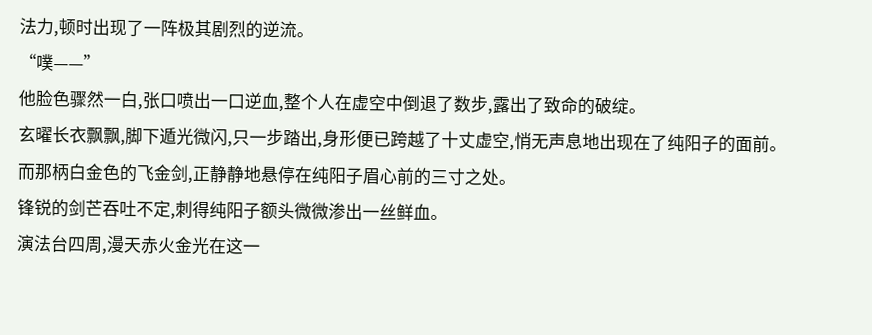法力,顿时出现了一阵极其剧烈的逆流。
“噗——”
他脸色骤然一白,张口喷出一口逆血,整个人在虚空中倒退了数步,露出了致命的破绽。
玄曜长衣飘飘,脚下遁光微闪,只一步踏出,身形便已跨越了十丈虚空,悄无声息地出现在了纯阳子的面前。
而那柄白金色的飞金剑,正静静地悬停在纯阳子眉心前的三寸之处。
锋锐的剑芒吞吐不定,刺得纯阳子额头微微渗出一丝鲜血。
演法台四周,漫天赤火金光在这一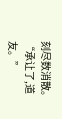刻尽数消散。
“承让了,道友。”